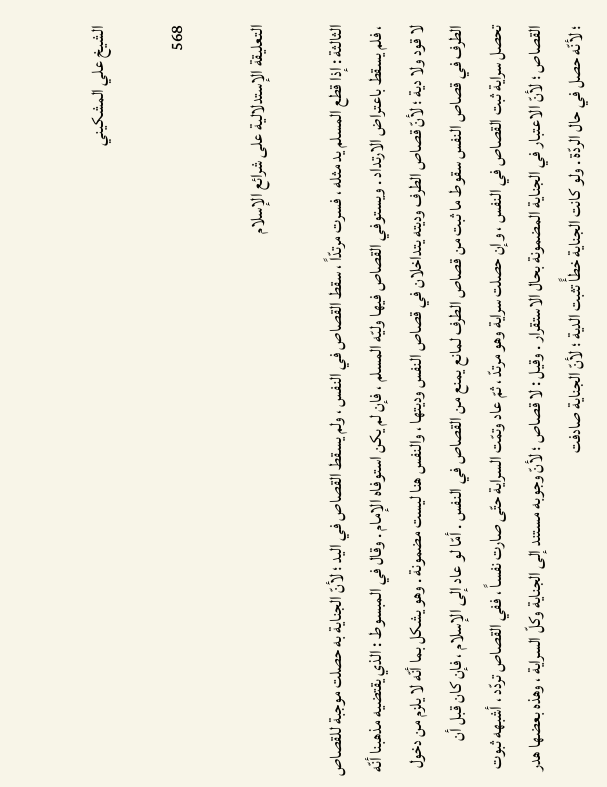الشيخ علي المشكيني

568

التعليقة الإستدلالية على شرائع الإسلام

الثالثة : إذا قطع المسلم يد مثله ، فسرت مرتدّاً ، سقط القصاص في النفس ، ولم يسقط القصاص في اليد ؛ لأنّ الجناية به حصلت موجبة للقصاص ، فلم يسقط باعتراض الارتداد . ويستوفي القصاص فيها وليّه المسلم ، فإن لم يكن استوفاه الإمام . وقال في المبسوط : الذي يقتضيه مذهبنا أنّه لا قود ولا دية ؛ لأنّ قصاص الطرف وديته يتداخلان في قصاص النفس وديتها ، والنفس هنا ليست مضمونة . وهو يشكل بما أنّه لا يلزم من دخول الطرف في قصاص النفس سقوط ما ثبت من قصاص الطرف لمانع يمنع من القصاص في النفس . أمّا لو عاد إلى الإسلام ، فإن كان قبل أن تحصل سراية ثبت القصاص في النفس ، وإن حصلت سراية وهو مرتدّ ، ثمّ عاد وتمّت السراية حتّى صارت نفساً ، ففي القصاص تردّد ، أشبهه ثبوت القصاص ؛ لأنّ الاعتبار في الجناية المضمونة بحال الاستقرار . وقيل : لا قصاص ؛ لأنّ وجوبه مستند إلى الجناية وكلّ السراية ، وهذه بعضها هدر ؛ لأنّه حصل في حال الردّة . ولو كانت الجناية خطأً تثبت الدية ؛ لأنّ الجناية صادفت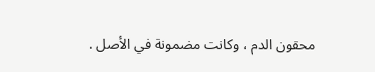محقون الدم ، وكانت مضمونة في الأصل .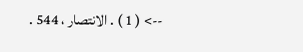--> ( 1 ) . الانتصار ، 544 .